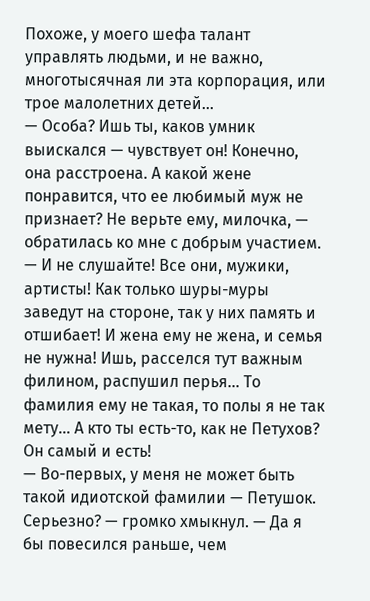Похоже, у моего шефа талант управлять людьми, и не важно, многотысячная ли эта корпорация, или трое малолетних детей...
— Особа? Ишь ты, каков умник выискался — чувствует он! Конечно, она расстроена. А какой жене понравится, что ее любимый муж не признает? Не верьте ему, милочка, — обратилась ко мне с добрым участием. — И не слушайте! Все они, мужики, артисты! Как только шуры-муры заведут на стороне, так у них память и отшибает! И жена ему не жена, и семья не нужна! Ишь, расселся тут важным филином, распушил перья… То фамилия ему не такая, то полы я не так мету… А кто ты есть-то, как не Петухов? Он самый и есть!
— Во-первых, у меня не может быть такой идиотской фамилии — Петушок. Серьезно? — громко хмыкнул. — Да я бы повесился раньше, чем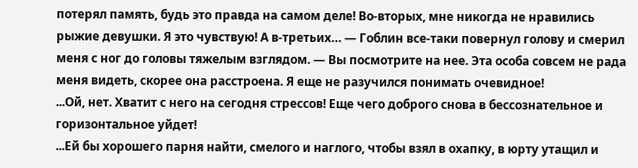потерял память, будь это правда на самом деле! Во-вторых, мне никогда не нравились рыжие девушки. Я это чувствую! А в-третьих… — Гоблин все-таки повернул голову и смерил меня с ног до головы тяжелым взглядом. — Вы посмотрите на нее. Эта особа совсем не рада меня видеть, скорее она расстроена. Я еще не разучился понимать очевидное!
...Ой, нет. Хватит с него на сегодня стрессов! Еще чего доброго снова в бессознательное и горизонтальное уйдет!
...Ей бы хорошего парня найти, смелого и наглого, чтобы взял в охапку, в юрту утащил и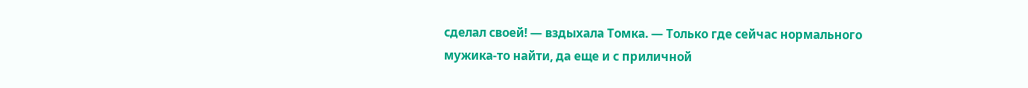сделал своей! — вздыхала Томка. — Только где сейчас нормального мужика-то найти, да еще и с приличной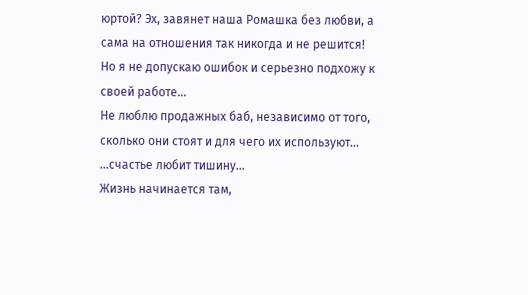юртой? Эх, завянет наша Ромашка без любви, а сама на отношения так никогда и не решится!
Но я не допускаю ошибок и серьезно подхожу к своей работе...
Не люблю продажных баб, независимо от того, сколько они стоят и для чего их используют...
...счастье любит тишину...
Жизнь начинается там,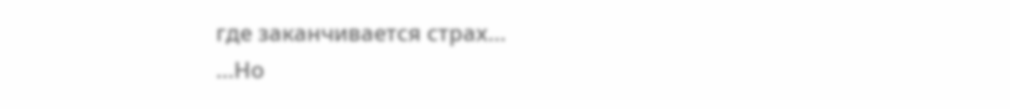где заканчивается страх...
...Но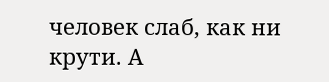человек слаб, как ни крути. А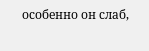особенно он слаб,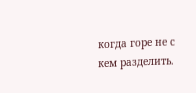когда горе не с кем разделить.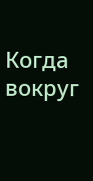Когда вокруг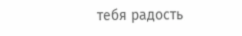тебя радость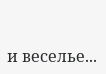и веселье...